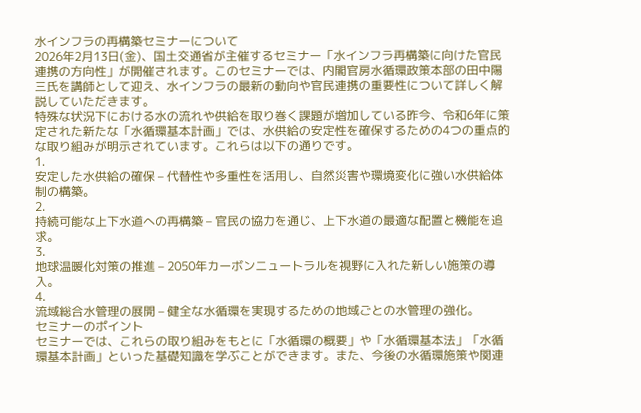水インフラの再構築セミナーについて
2026年2月13日(金)、国土交通省が主催するセミナー「水インフラ再構築に向けた官民連携の方向性」が開催されます。このセミナーでは、内閣官房水循環政策本部の田中陽三氏を講師として迎え、水インフラの最新の動向や官民連携の重要性について詳しく解説していただきます。
特殊な状況下における水の流れや供給を取り巻く課題が増加している昨今、令和6年に策定された新たな「水循環基本計画」では、水供給の安定性を確保するための4つの重点的な取り組みが明示されています。これらは以下の通りです。
1.
安定した水供給の確保 – 代替性や多重性を活用し、自然災害や環境変化に強い水供給体制の構築。
2.
持続可能な上下水道への再構築 – 官民の協力を通じ、上下水道の最適な配置と機能を追求。
3.
地球温暖化対策の推進 – 2050年カーボンニュートラルを視野に入れた新しい施策の導入。
4.
流域総合水管理の展開 – 健全な水循環を実現するための地域ごとの水管理の強化。
セミナーのポイント
セミナーでは、これらの取り組みをもとに「水循環の概要」や「水循環基本法」「水循環基本計画」といった基礎知識を学ぶことができます。また、今後の水循環施策や関連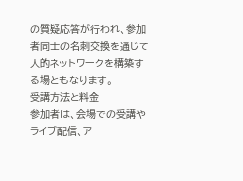の質疑応答が行われ、参加者同士の名刺交換を通じて人的ネットワークを構築する場ともなります。
受講方法と料金
参加者は、会場での受講やライブ配信、ア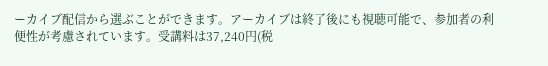ーカイブ配信から選ぶことができます。アーカイブは終了後にも視聴可能で、参加者の利便性が考慮されています。受講料は37,240円(税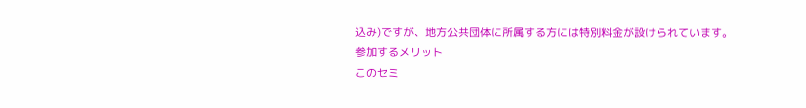込み)ですが、地方公共団体に所属する方には特別料金が設けられています。
参加するメリット
このセミ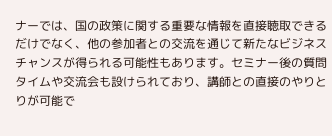ナーでは、国の政策に関する重要な情報を直接聴取できるだけでなく、他の参加者との交流を通じて新たなビジネスチャンスが得られる可能性もあります。セミナー後の質問タイムや交流会も設けられており、講師との直接のやりとりが可能で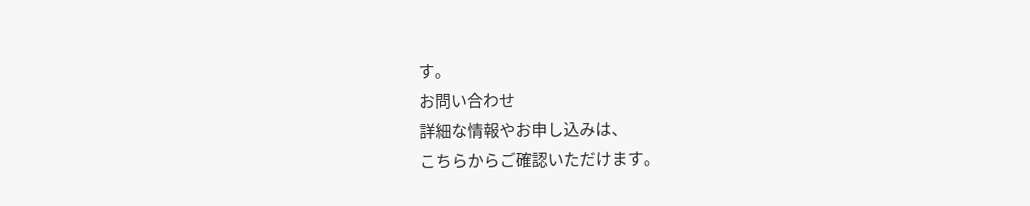す。
お問い合わせ
詳細な情報やお申し込みは、
こちらからご確認いただけます。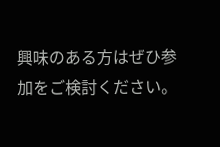興味のある方はぜひ参加をご検討ください。